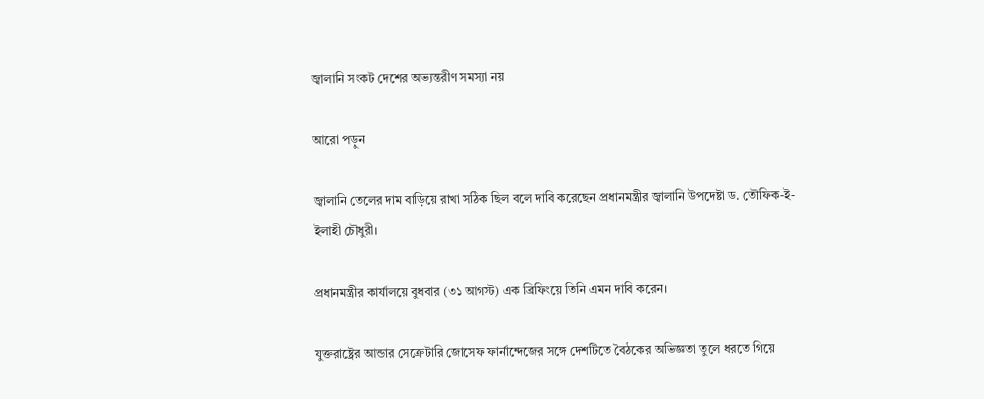জ্বালানি সংকট দেশের অভ্যন্তরীণ সমস্যা নয়

আরো পড়ুন

জ্বালানি তেলের দাম বাড়িয়ে রাখা সঠিক ছিল বলে দাবি করেছেন প্রধানমন্ত্রীর জ্বালানি উপদেষ্টা ড. তৌফিক-ই-ইলাহী চৌধুরী।

প্রধানমন্ত্রীর কার্যালয়ে বুধবার (৩১ আগস্ট) এক ব্রিফিংয়ে তিনি এমন দাবি করেন।

যুক্তরাষ্ট্রের আন্ডার সেক্রেটারি জোসেফ ফার্নান্দেজের সঙ্গে দেশটিতে বৈঠকের অভিজ্ঞতা তুলে ধরতে গিয়ে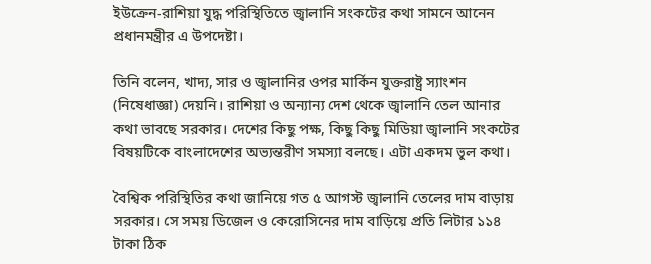ইউক্রেন-রাশিয়া যুদ্ধ পরিস্থিতিতে জ্বালানি সংকটের কথা সামনে আনেন প্রধানমন্ত্রীর এ উপদেষ্টা।

তিনি বলেন, খাদ্য, সার ও জ্বালানির ওপর মার্কিন যুক্তরাষ্ট্র স্যাংশন (নিষেধাজ্ঞা) দেয়নি। রাশিয়া ও অন্যান্য দেশ থেকে জ্বালানি তেল আনার কথা ভাবছে সরকার। দেশের কিছু পক্ষ, কিছু কিছু মিডিয়া জ্বালানি সংকটের বিষয়টিকে বাংলাদেশের অভ্যন্তরীণ সমস্যা বলছে। এটা একদম ভুল কথা।

বৈশ্বিক পরিস্থিতির কথা জানিয়ে গত ৫ আগস্ট জ্বালানি তেলের দাম বাড়ায় সরকার। সে সময় ডিজেল ও কেরোসিনের দাম বাড়িয়ে প্রতি লিটার ১১৪ টাকা ঠিক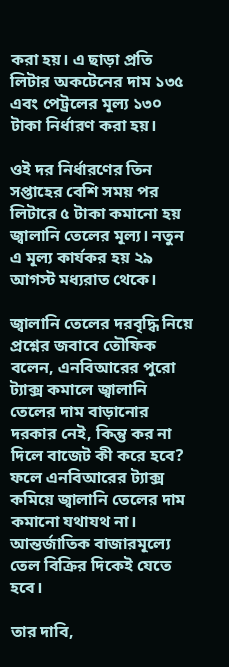করা হয়। এ ছাড়া প্রতি লিটার অকটেনের দাম ১৩৫ এবং পেট্রলের মূল্য ১৩০ টাকা নির্ধারণ করা হয়।

ওই দর নির্ধারণের তিন সপ্তাহের বেশি সময় পর লিটারে ৫ টাকা কমানো হয় জ্বালানি তেলের মূল্য। নতুন এ মূল্য কার্যকর হয় ২৯ আগস্ট মধ্যরাত থেকে।

জ্বালানি তেলের দরবৃদ্ধি নিয়ে প্রশ্নের জবাবে তৌফিক বলেন, এনবিআরের পুরো ট্যাক্স কমালে জ্বালানি তেলের দাম বাড়ানোর দরকার নেই, কিন্তু কর না দিলে বাজেট কী করে হবে? ফলে এনবিআরের ট্যাক্স কমিয়ে জ্বালানি তেলের দাম কমানো যথাযথ না। আন্তর্জাতিক বাজারমূল্যে তেল বিক্রির দিকেই যেতে হবে।

তার দাবি,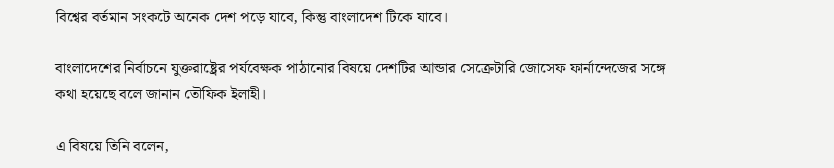বিশ্বের বর্তমান সংকটে অনেক দেশ পড়ে যাবে, কিন্তু বাংলাদেশ টিকে যাবে।

বাংলাদেশের নির্বাচনে যুক্তরাষ্ট্রের পর্যবেক্ষক পাঠানোর বিষয়ে দেশটির আন্ডার সেক্রেটারি জোসেফ ফার্নান্দেজের সঙ্গে কথা হয়েছে বলে জানান তৌফিক ইলাহী।

এ বিষয়ে তিনি বলেন,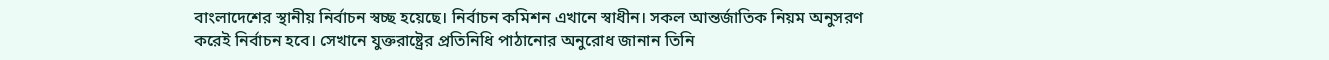বাংলাদেশের স্থানীয় নির্বাচন স্বচ্ছ হয়েছে। নির্বাচন কমিশন এখানে স্বাধীন। সকল আন্তর্জাতিক নিয়ম অনুসরণ করেই নির্বাচন হবে। সেখানে যুক্তরাষ্ট্রের প্রতিনিধি পাঠানোর অনুরোধ জানান তিনি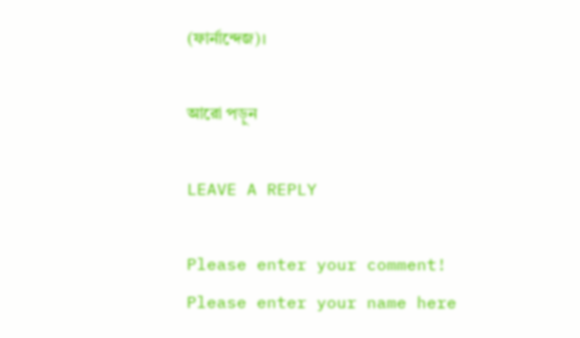(ফার্নান্দেজ)।

আরো পড়ুন

LEAVE A REPLY

Please enter your comment!
Please enter your name here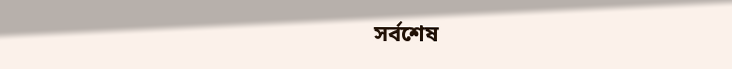সর্বশেষ